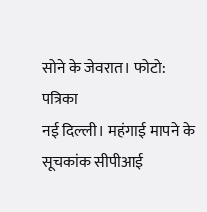सोने के जेवरात। फोटो: पत्रिका
नई दिल्ली। महंगाई मापने के सूचकांक सीपीआई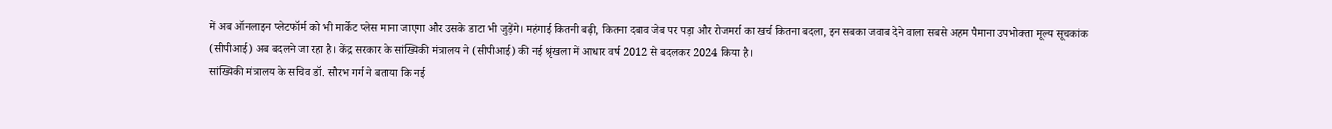में अब ऑनलाइन प्लेटफॉर्म को भी मार्केट प्लेस माना जाएगा और उसके डाटा भी जुड़ेंगे। महंगाई कितनी बढ़ी, कितना दबाव जेब पर पड़ा और रोजमर्रा का खर्च कितना बदला, इन सबका जवाब देने वाला सबसे अहम पैमाना उपभोक्ता मूल्य सूचकांक (सीपीआई) अब बदलने जा रहा है। केंद्र सरकार के सांख्यिकी मंत्रालय ने (सीपीआई) की नई श्रृंखला में आधार वर्ष 2012 से बदलकर 2024 किया है।
सांख्यिकी मंत्रालय के सचिव डॉ. सौरभ गर्ग ने बताया कि नई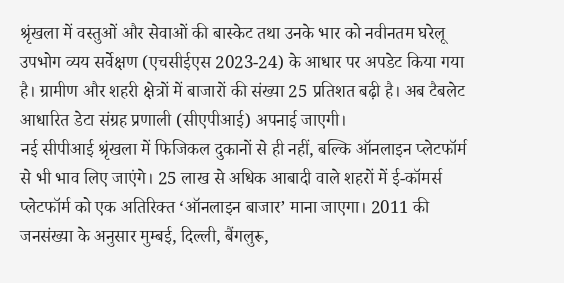श्रृंखला में वस्तुओं और सेवाओं की बास्केट तथा उनके भार को नवीनतम घरेलू उपभोग व्यय सर्वेक्षण (एचसीईएस 2023-24) के आधार पर अपडेट किया गया है। ग्रामीण और शहरी क्षेत्रों में बाजारों की संख्या 25 प्रतिशत बढ़ी है। अब टैबलेट आधारित डेटा संग्रह प्रणाली (सीएपीआई) अपनाई जाएगी।
नई सीपीआई श्रृंखला में फिजिकल दुकानों से ही नहीं, बल्कि ऑनलाइन प्लेटफॉर्म से भी भाव लिए जाएंगे। 25 लाख से अधिक आबादी वाले शहरों में ई-कॉमर्स प्लेटफॉर्म को एक अतिरिक्त ‘ऑनलाइन बाजार’ माना जाएगा। 2011 की जनसंख्या के अनुसार मुम्बई, दिल्ली, बैंगलुरू,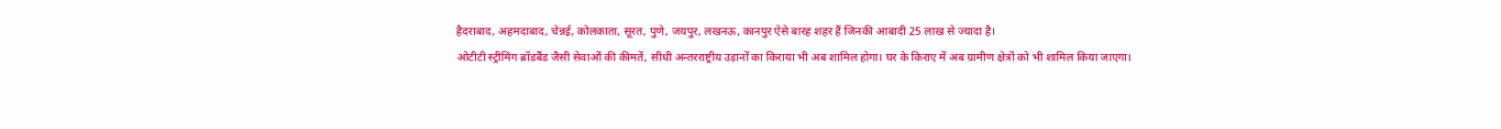हैदराबाद, अहमदाबाद, चेन्नई, कोलकाता, सूरत, पुणे, जयपुर, लखनऊ, कानपुर ऐसे बारह शहर हैं जिनकी आबादी 25 लाख से ज्यादा है।
ओटीटी स्ट्रीमिंग ब्रॉडबैंड जैसी सेवाओं की कीमतें, सीधी अन्तरराष्ट्रीय उड़ानों का किराया भी अब शामिल होगा। घर के किराए में अब ग्रामीण क्षेत्रों को भी शामिल किया जाएगा।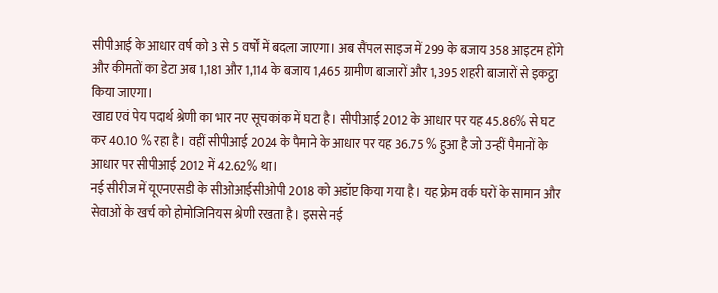सीपीआई के आधार वर्ष को 3 से 5 वर्षों में बदला जाएगा। अब सैंपल साइज में 299 के बजाय 358 आइटम होंगे और कीमतों का डेटा अब 1,181 और 1,114 के बजाय 1,465 ग्रामीण बाजारों और 1,395 शहरी बाजारों से इकट्ठा किया जाएगा।
खाद्य एवं पेय पदार्थ श्रेणी का भार नए सूचकांक में घटा है। सीपीआई 2012 के आधार पर यह 45.86% से घट कर 40.10 % रहा है। वहीं सीपीआई 2024 के पैमाने के आधार पर यह 36.75 % हुआ है जो उन्हीं पैमानों के आधार पर सीपीआई 2012 में 42.62% था।
नई सीरीज में यूएनएसडी के सीओआईसीओपी 2018 को अडॉप्ट किया गया है। यह फ्रेम वर्क घरों के सामान और सेवाओं के खर्च को होमोजिनियस श्रेणी रखता है। इससे नई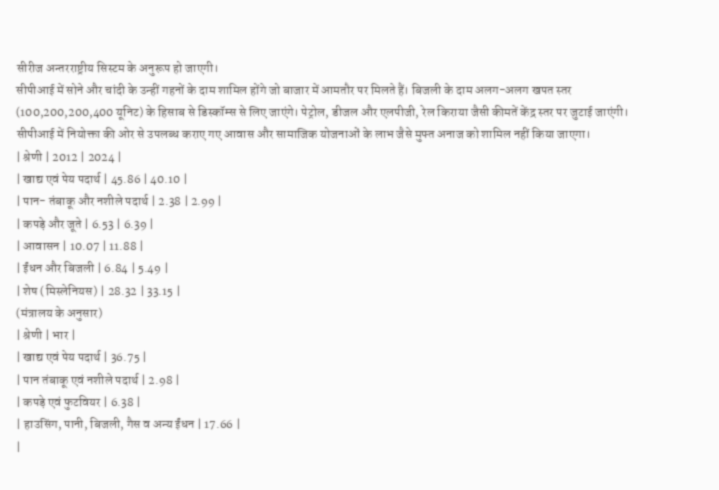सीरीज अन्तरराष्ट्रीय सिस्टम के अनुरूप हो जाएगी।
सीपीआई में सोने और चांदी के उन्हीं गहनों के दाम शामिल होंगे जो बाजार में आमतौर पर मिलते हैं। बिजली के दाम अलग-अलग खपत स्तर (100,200,200,400 यूनिट) के हिसाब से डिस्कॉम्स से लिए जाएंगे। पेट्रोल, डीजल और एलपीजी, रेल किराया जैसी कीमतें केंद्र स्तर पर जुटाई जाएंगी।
सीपीआई में नियोक्ता की ओर से उपलब्ध कराए गए आवास और सामाजिक योजनाओं के लाभ जैसे मुफ्त अनाज को शामिल नहीं किया जाएगा।
| श्रेणी | 2012 | 2024 |
| खाद्य एवं पेय पदार्थ | 45.86 | 40.10 |
| पान- तंबाकू और नशीले पदार्थ | 2.38 | 2.99 |
| कपड़े और जूते | 6.53 | 6.39 |
| आवासन | 10.07 | 11.88 |
| ईंधन और बिजली | 6.84 | 5.49 |
| शेष (मिस्लेनियस) | 28.32 | 33.15 |
(मंत्रालय के अनुसार)
| श्रेणी | भार |
| खाद्य एवं पेय पदार्थ | 36.75 |
| पान तंबाकू एवं नशीले पदार्थ | 2.98 |
| कपड़े एवं फुटवियर | 6.38 |
| हाउसिंग, पानी, बिजली, गैस व अन्य ईंधन | 17.66 |
|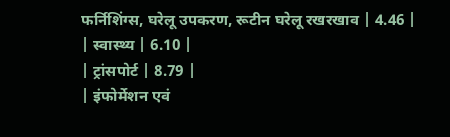फर्निशिंग्स, घरेलू उपकरण, रूटीन घरेलू रखरखाव | 4.46 |
| स्वास्थ्य | 6.10 |
| ट्रांसपोर्ट | 8.79 |
| इंफोर्मेशन एवं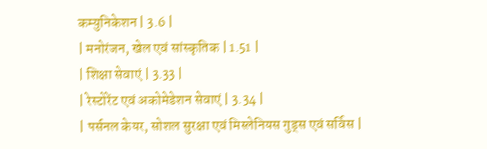कम्युनिकेशन | 3.6 |
| मनोरंजन, खेल एवं सांस्कृतिक | 1.51 |
| शिक्षा सेवाएं | 3.33 |
| रेस्टोरेंट एवं अकोमेडेशन सेवाएं | 3.34 |
| पर्सनल केयर, सोशल सुरक्षा एवं मिस्लेनियस गुड्स एवं सर्विस |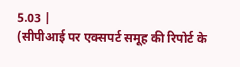5.03 |
(सीपीआई पर एक्सपर्ट समूह की रिपोर्ट के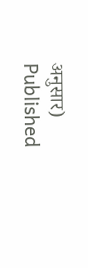अनुसार)
Published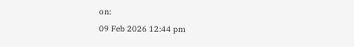on:
09 Feb 2026 12:44 pm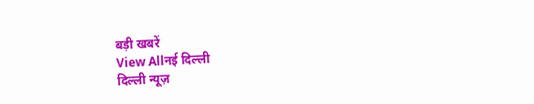बड़ी खबरें
View Allनई दिल्ली
दिल्ली न्यूज़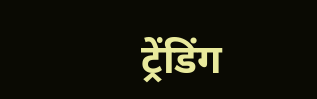ट्रेंडिंग